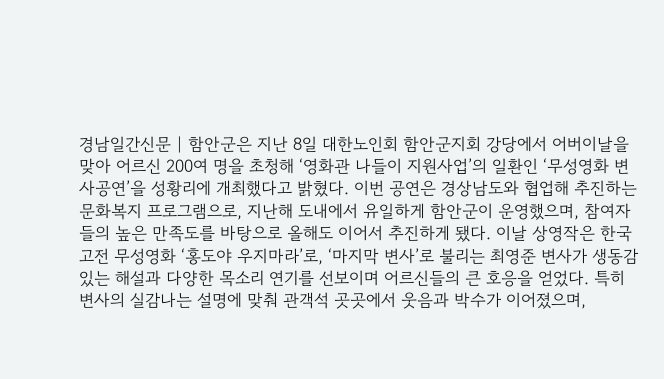경남일간신문 | 함안군은 지난 8일 대한노인회 함안군지회 강당에서 어버이날을 맞아 어르신 200여 명을 초청해 ‘영화관 나들이 지원사업’의 일환인 ‘무성영화 변사공연’을 성황리에 개최했다고 밝혔다. 이번 공연은 경상남도와 협업해 추진하는 문화복지 프로그램으로, 지난해 도내에서 유일하게 함안군이 운영했으며, 참여자들의 높은 만족도를 바탕으로 올해도 이어서 추진하게 됐다. 이날 상영작은 한국 고전 무성영화 ‘홍도야 우지마라’로, ‘마지막 변사’로 불리는 최영준 변사가 생동감 있는 해설과 다양한 목소리 연기를 선보이며 어르신들의 큰 호응을 얻었다. 특히 변사의 실감나는 설명에 맞춰 관객석 곳곳에서 웃음과 박수가 이어졌으며,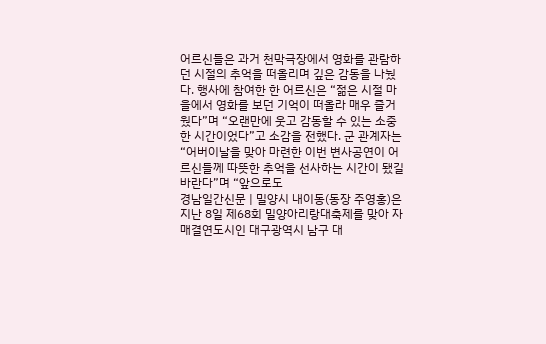어르신들은 과거 천막극장에서 영화를 관람하던 시절의 추억을 떠올리며 깊은 감동을 나눴다. 행사에 참여한 한 어르신은 “젊은 시절 마을에서 영화를 보던 기억이 떠올라 매우 즐거웠다”며 “오랜만에 웃고 감동할 수 있는 소중한 시간이었다”고 소감을 전했다. 군 관계자는 “어버이날을 맞아 마련한 이번 변사공연이 어르신들께 따뜻한 추억을 선사하는 시간이 됐길 바란다”며 “앞으로도
경남일간신문 | 밀양시 내이동(동장 주영홍)은 지난 8일 제68회 밀양아리랑대축제를 맞아 자매결연도시인 대구광역시 남구 대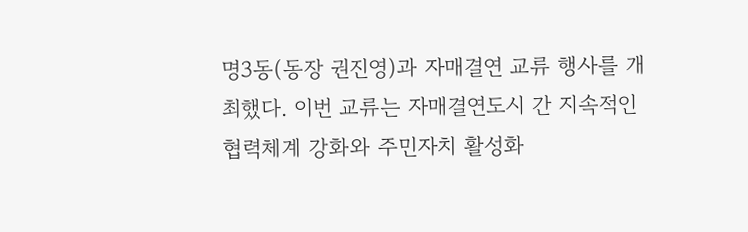명3동(동장 권진영)과 자매결연 교류 행사를 개최했다. 이번 교류는 자매결연도시 간 지속적인 협력체계 강화와 주민자치 활성화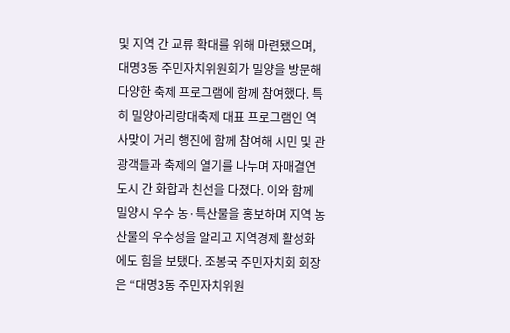및 지역 간 교류 확대를 위해 마련됐으며, 대명3동 주민자치위원회가 밀양을 방문해 다양한 축제 프로그램에 함께 참여했다. 특히 밀양아리랑대축제 대표 프로그램인 역사맞이 거리 행진에 함께 참여해 시민 및 관광객들과 축제의 열기를 나누며 자매결연도시 간 화합과 친선을 다졌다. 이와 함께 밀양시 우수 농·특산물을 홍보하며 지역 농산물의 우수성을 알리고 지역경제 활성화에도 힘을 보탰다. 조봉국 주민자치회 회장은 “대명3동 주민자치위원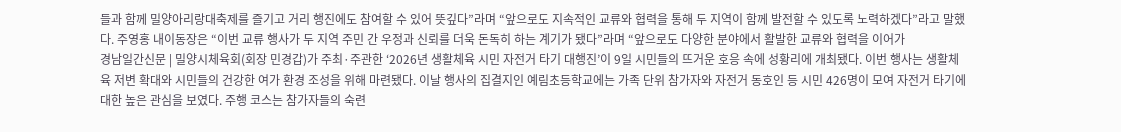들과 함께 밀양아리랑대축제를 즐기고 거리 행진에도 참여할 수 있어 뜻깊다”라며 “앞으로도 지속적인 교류와 협력을 통해 두 지역이 함께 발전할 수 있도록 노력하겠다”라고 말했다. 주영홍 내이동장은 “이번 교류 행사가 두 지역 주민 간 우정과 신뢰를 더욱 돈독히 하는 계기가 됐다”라며 “앞으로도 다양한 분야에서 활발한 교류와 협력을 이어가
경남일간신문 | 밀양시체육회(회장 민경갑)가 주최·주관한 ‘2026년 생활체육 시민 자전거 타기 대행진’이 9일 시민들의 뜨거운 호응 속에 성황리에 개최됐다. 이번 행사는 생활체육 저변 확대와 시민들의 건강한 여가 환경 조성을 위해 마련됐다. 이날 행사의 집결지인 예림초등학교에는 가족 단위 참가자와 자전거 동호인 등 시민 426명이 모여 자전거 타기에 대한 높은 관심을 보였다. 주행 코스는 참가자들의 숙련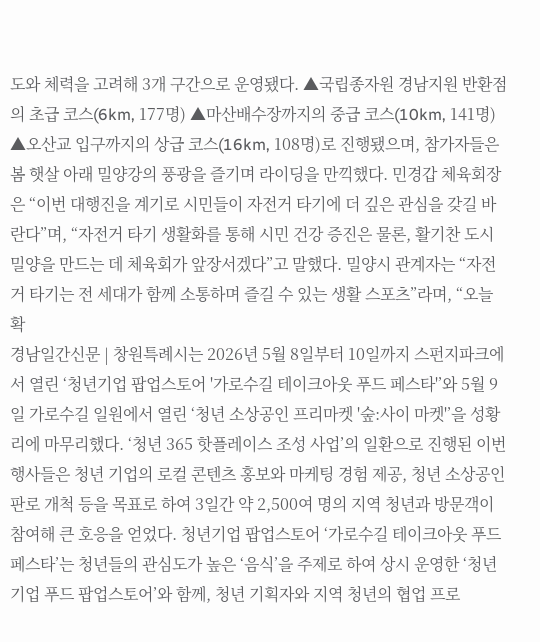도와 체력을 고려해 3개 구간으로 운영됐다. ▲국립종자원 경남지원 반환점의 초급 코스(6km, 177명) ▲마산배수장까지의 중급 코스(10km, 141명) ▲오산교 입구까지의 상급 코스(16km, 108명)로 진행됐으며, 참가자들은 봄 햇살 아래 밀양강의 풍광을 즐기며 라이딩을 만끽했다. 민경갑 체육회장은 “이번 대행진을 계기로 시민들이 자전거 타기에 더 깊은 관심을 갖길 바란다”며, “자전거 타기 생활화를 통해 시민 건강 증진은 물론, 활기찬 도시 밀양을 만드는 데 체육회가 앞장서겠다”고 말했다. 밀양시 관계자는 “자전거 타기는 전 세대가 함께 소통하며 즐길 수 있는 생활 스포츠”라며, “오늘 확
경남일간신문 | 창원특례시는 2026년 5월 8일부터 10일까지 스펀지파크에서 열린 ‘청년기업 팝업스토어 '가로수길 테이크아웃 푸드 페스타'’와 5월 9일 가로수길 일원에서 열린 ‘청년 소상공인 프리마켓 '숲:사이 마켓'’을 성황리에 마무리했다. ‘청년 365 핫플레이스 조성 사업’의 일환으로 진행된 이번 행사들은 청년 기업의 로컬 콘텐츠 홍보와 마케팅 경험 제공, 청년 소상공인 판로 개척 등을 목표로 하여 3일간 약 2,500여 명의 지역 청년과 방문객이 참여해 큰 호응을 얻었다. 청년기업 팝업스토어 ‘가로수길 테이크아웃 푸드 페스타’는 청년들의 관심도가 높은 ‘음식’을 주제로 하여 상시 운영한 ‘청년기업 푸드 팝업스토어’와 함께, 청년 기획자와 지역 청년의 협업 프로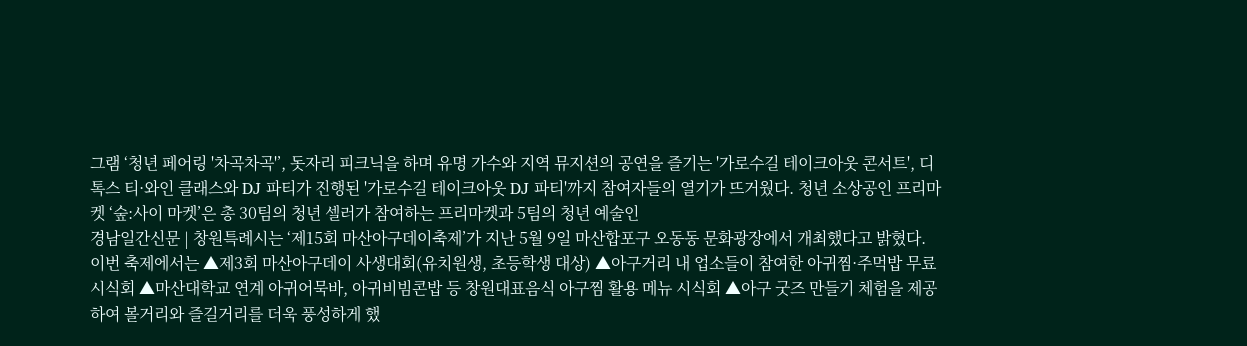그램 ‘청년 페어링 '차곡차곡'’, 돗자리 피크닉을 하며 유명 가수와 지역 뮤지션의 공연을 즐기는 '가로수길 테이크아웃 콘서트', 디톡스 티·와인 클래스와 DJ 파티가 진행된 '가로수길 테이크아웃 DJ 파티'까지 참여자들의 열기가 뜨거웠다. 청년 소상공인 프리마켓 ‘숲:사이 마켓’은 총 30팀의 청년 셀러가 참여하는 프리마켓과 5팀의 청년 예술인
경남일간신문 | 창원특례시는 ‘제15회 마산아구데이축제’가 지난 5월 9일 마산합포구 오동동 문화광장에서 개최했다고 밝혔다. 이번 축제에서는 ▲제3회 마산아구데이 사생대회(유치원생, 초등학생 대상) ▲아구거리 내 업소들이 참여한 아귀찜·주먹밥 무료시식회 ▲마산대학교 연계 아귀어묵바, 아귀비빔콘밥 등 창원대표음식 아구찜 활용 메뉴 시식회 ▲아구 굿즈 만들기 체험을 제공하여 볼거리와 즐길거리를 더욱 풍성하게 했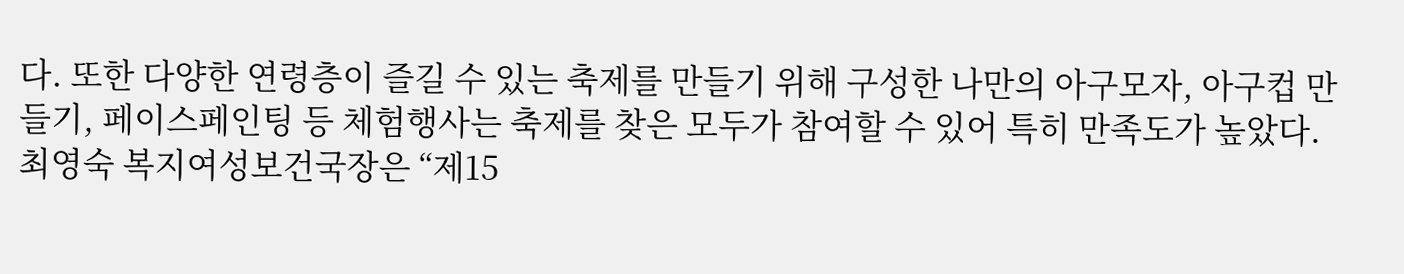다. 또한 다양한 연령층이 즐길 수 있는 축제를 만들기 위해 구성한 나만의 아구모자, 아구컵 만들기, 페이스페인팅 등 체험행사는 축제를 찾은 모두가 참여할 수 있어 특히 만족도가 높았다. 최영숙 복지여성보건국장은 “제15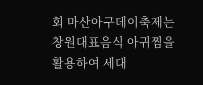회 마산아구데이축제는 창원대표음식 아귀찜을 활용하여 세대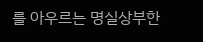를 아우르는 명실상부한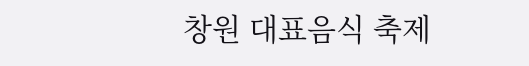창원 대표음식 축제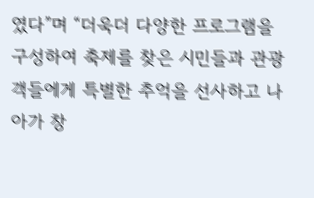였다”며 “더욱더 다양한 프로그램을 구성하여 축제를 찾은 시민들과 관광객들에게 특별한 추억을 선사하고 나아가 창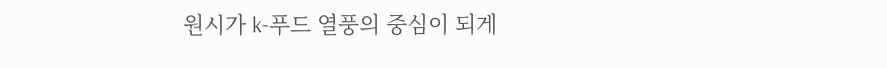원시가 k-푸드 열풍의 중심이 되게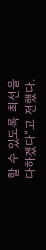할 수 있도록 최선을 다하겠다”고 전했다.